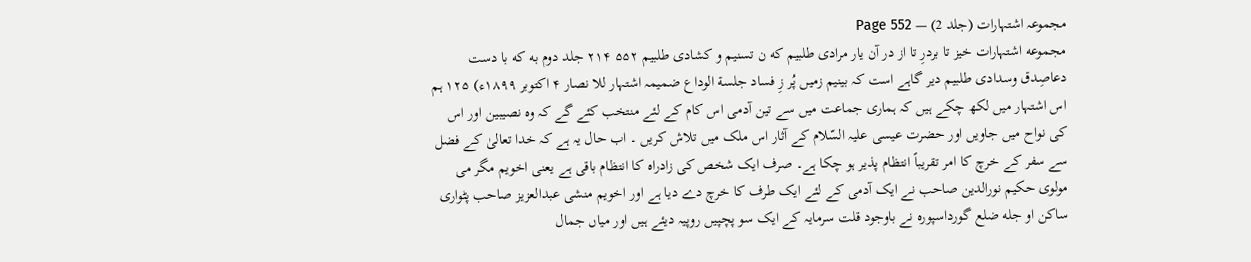مجموعہ اشتہارات (جلد 2) — Page 552
مجموعه اشتہارات خیز تا بردرِ تا از در آن یار مرادی طلبیم که ن تسنیم و کشادی طلبیم ۵۵۲ ۲۱۴ جلد دوم به که با دست دعاصِدق وسدادی طلبیم دیر گاہے است کہ بینیم زمیں پُر زِ فساد جلسة الوداع ضمیمہ اشتہار للا نصار ۴ اکتوبر ۱۸۹۹ء) ۱۲۵ ہم اس اشتہار میں لکھ چکے ہیں کہ ہماری جماعت میں سے تین آدمی اس کام کے لئے منتخب کئے گے کہ وہ نصیبین اور اس کی نواح میں جاویں اور حضرت عیسی علیہ السّلام کے آثار اس ملک میں تلاش کریں ۔ اب حال یہ ہے کہ خدا تعالیٰ کے فضل سے سفر کے خرچ کا امر تقریباً انتظام پذیر ہو چکا ہے۔ صرف ایک شخص کی زادراہ کا انتظام باقی ہے یعنی اخویم مگر می مولوی حکیم نورالدین صاحب نے ایک آدمی کے لئے ایک طرف کا خرچ دے دیا ہے اور اخویم منشی عبدالعزیز صاحب پٹواری ساکن او جله ضلع گورداسپورہ نے باوجود قلت سرمایہ کے ایک سو پچپیں روپیہ دیئے ہیں اور میاں جمال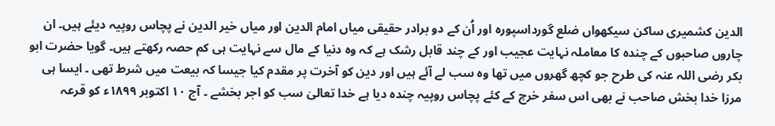الدین کشمیری ساکن سیکھواں ضلع گورداسپورہ اور اُن کے دو برادر حقیقی میاں امام الدین اور میاں خیر الدین نے پچاس روپیہ دیئے ہیں۔ ان چاروں صاحبوں کے چندہ کا معاملہ نہایت عجیب اور کے چند قابل رشک ہے کہ وہ دنیا کے مال سے نہایت ہی کم حصہ رکھتے ہیں۔ گویا حضرت ابو بکر رضی اللہ عنہ کی طرح جو کچھ گھروں میں تھا وہ سب لے آئے ہیں اور دین کو آخرت پر مقدم کیا جیسا کہ بیعت میں شرط تھی ۔ ایسا ہی مرزا خدا بخش صاحب نے بھی اس سفر خرچ کے کئے پچاس روپیہ چندہ دیا ہے خدا تعالیٰ سب کو اجر بخشے ۔ آج ۱۰ اکتوبر ۱۸۹۹ء کو قرعہ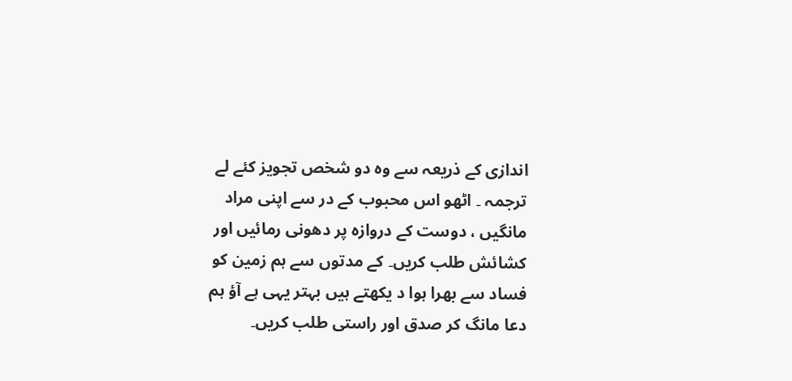اندازی کے ذریعہ سے وہ دو شخص تجویز کئے لے ترجمہ ۔ اٹھو اس محبوب کے در سے اپنی مراد مانگیں ، دوست کے دروازہ پر دھونی رمائیں اور کشائش طلب کریں۔ کے مدتوں سے ہم زمین کو فساد سے بھرا ہوا د یکھتے ہیں بہتر یہی ہے آؤ ہم دعا مانگ کر صدق اور راستی طلب کریں۔